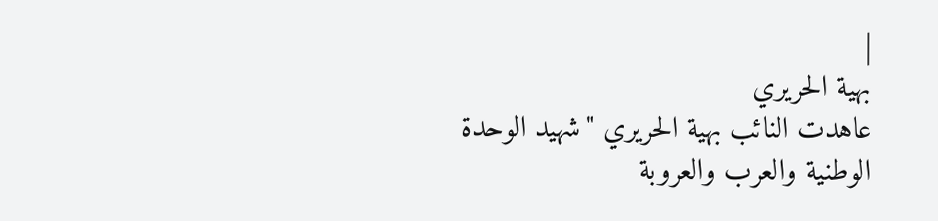|
بهية الحريري
عاهدت النائب بهية الحريري "شهيد الوحدة الوطنية والعرب والعروبة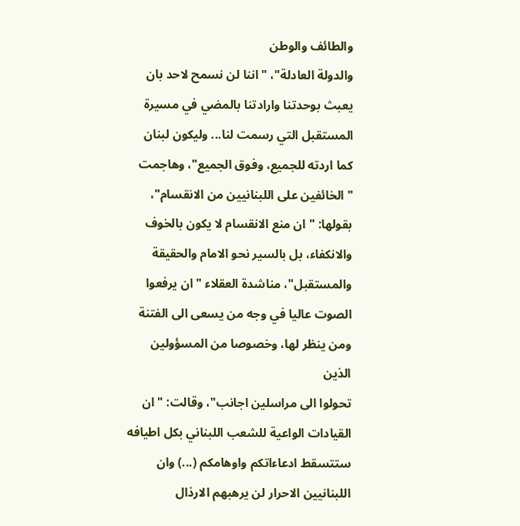والطائف والوطن
والدولة العادلة"، "اننا لن نسمح لاحد بان يعبث بوحدتنا وارادتنا بالمضي في مسيرة
المستقبل التي رسمت لنا... وليكون لبنان كما اردته للجميع، وفوق الجميع"، وهاجمت
"الخائفين على اللبنانيين من الانقسام"، بقولها: "ان منع الانقسام لا يكون بالخوف
والانكفاء، بل بالسير نحو الامام والحقيقة والمستقبل"، مناشدة العقلاء "ان يرفعوا
الصوت عاليا في وجه من يسعى الى الفتنة ومن ينظر لها، وخصوصا من المسؤولين الذين
تحولوا الى مراسلين اجانب"، وقالت: "ان القيادات الواعية للشعب اللبناني بكل اطيافه
ستتسقط ادعاءاتكم واوهامكم (...) وان اللبنانيين الاحرار لن يرهبهم الارذال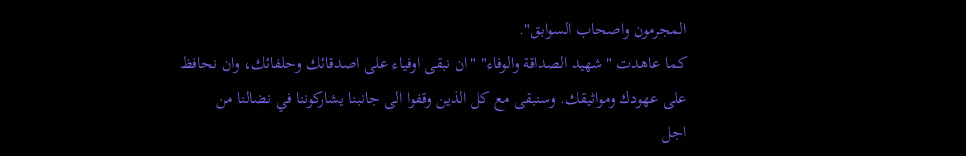المجرمون واصحاب السوابق".
كما عاهدت "شهيد الصداقة والوفاء" "ان نبقى اوفياء على اصدقائك وحلفائك، وان نحافظ
على عهودك ومواثيقك. وسنبقى مع كل الذين وقفوا الى جانبنا يشاركوننا في نضالنا من
اجل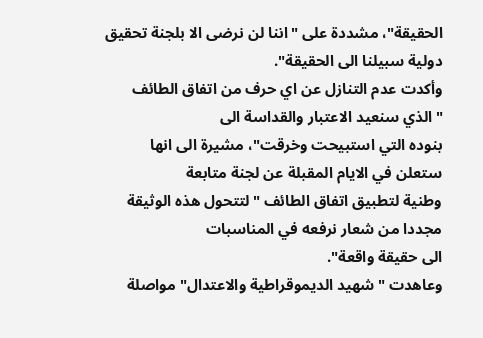الحقيقة"، مشددة على "اننا لن نرضى الا بلجنة تحقيق دولية سبيلنا الى الحقيقة".
وأكدت عدم التنازل عن اي حرف من اتفاق الطائف "الذي سنعيد الاعتبار والقداسة الى
بنوده التي استبيحت وخرقت"، مشيرة الى انها ستعلن في الايام المقبلة عن لجنة متابعة
وطنية لتطبيق اتفاق الطائف "لتتحول هذه الوثيقة مجددا من شعار نرفعه في المناسبات
الى حقيقة واقعة".
وعاهدت "شهيد الديموقراطية والاعتدال" مواصلة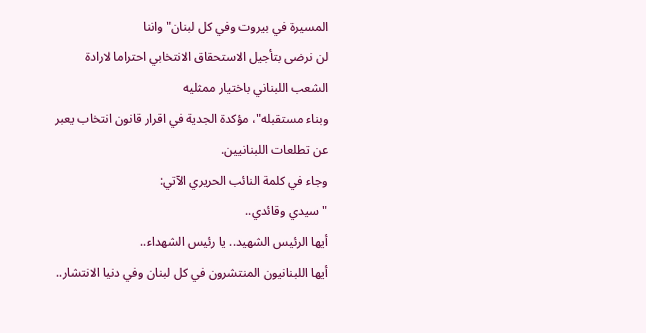المسيرة في بيروت وفي كل لبنان" واننا
لن نرضى بتأجيل الاستحقاق الانتخابي احتراما لارادة الشعب اللبناني باختيار ممثليه
وبناء مستقبله"، مؤكدة الجدية في اقرار قانون انتخاب يعبر عن تطلعات اللبنانيين.
وجاء في كلمة النائب الحريري الآتي:
"سيدي وقائدي..
أيها الرئيس الشهيد.. يا رئيس الشهداء..
أيها اللبنانيون المنتشرون في كل لبنان وفي دنيا الانتشار..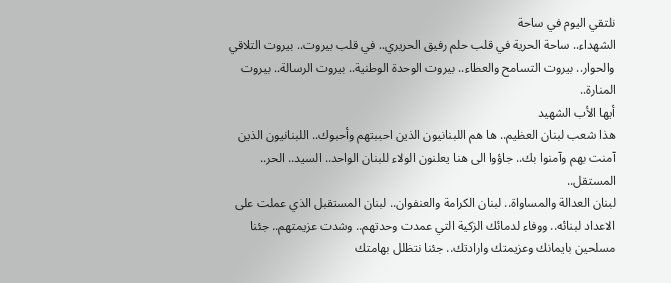نلتقي اليوم في ساحة
الشهداء.. ساحة الحرية في قلب حلم رفيق الحريري.. في قلب بيروت.. بيروت التلاقي
والحوار.. بيروت التسامح والعطاء.. بيروت الوحدة الوطنية.. بيروت الرسالة.. بيروت
المنارة..
أيها الأب الشهيد
هذا شعب لبنان العظيم.. ها هم اللبنانيون الذين احببتهم وأحبوك.. اللبنانيون الذين
آمنت بهم وآمنوا بك.. جاؤوا الى هنا يعلنون الولاء للبنان الواحد.. السيد.. الحر..
المستقل..
لبنان العدالة والمساواة.. لبنان الكرامة والعنفوان.. لبنان المستقبل الذي عملت على
الاعداد لبنائه.. ووفاء لدمائك الزكية التي عمدت وحدتهم.. وشدت عزيمتهم.. جئنا
مسلحين بايمانك وعزيمتك وارادتك.. جئنا نتظلل بهامتك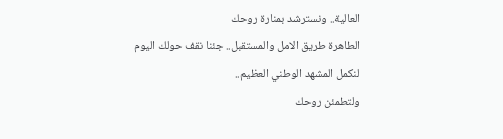العالية.. ونسترشد بمنارة روحك
الطاهرة طريق الامل والمستقبل.. جئنا نقف حولك اليوم لنكمل المشهد الوطني العظيم..
ولتطمئن روحك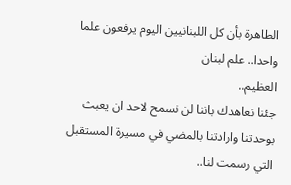الطاهرة بأن كل اللبنانيين اليوم يرفعون علما واحدا.. علم لبنان
العظيم..
جئنا نعاهدك باننا لن نسمح لاحد ان يعبث بوحدتنا وارادتنا بالمضي في مسيرة المستقبل
التي رسمت لنا..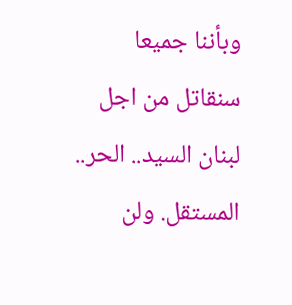وبأننا جميعا سنقاتل من اجل لبنان السيد.. الحر.. المستقل. ولن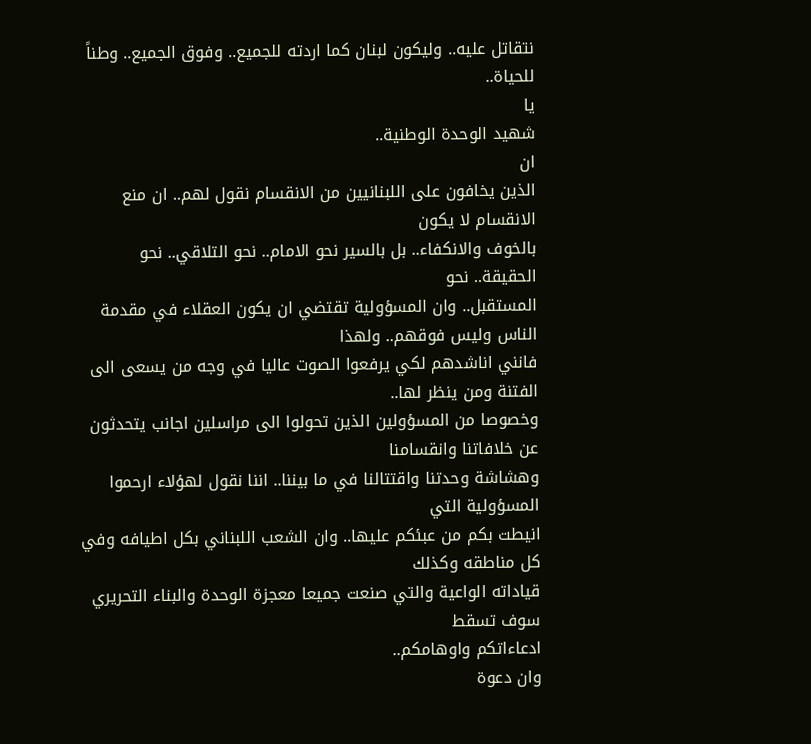نتقاتل عليه.. وليكون لبنان كما اردته للجميع.. وفوق الجميع.. وطناً للحياة..
يا
شهيد الوحدة الوطنية..
ان
الذين يخافون على اللبنانيين من الانقسام نقول لهم.. ان منع الانقسام لا يكون
بالخوف والانكفاء.. بل بالسير نحو الامام.. نحو التلاقي.. نحو الحقيقة.. نحو
المستقبل.. وان المسؤولية تقتضي ان يكون العقلاء في مقدمة الناس وليس فوقهم.. ولهذا
فانني اناشدهم لكي يرفعوا الصوت عاليا في وجه من يسعى الى الفتنة ومن ينظر لها..
وخصوصا من المسؤولين الذين تحولوا الى مراسلين اجانب يتحدثون عن خلافاتنا وانقسامنا
وهشاشة وحدتنا واقتتالنا في ما بيننا.. اننا نقول لهؤلاء ارحموا المسؤولية التي
انيطت بكم من عبئكم عليها.. وان الشعب اللبناني بكل اطيافه وفي كل مناطقه وكذلك
قياداته الواعية والتي صنعت جميعا معجزة الوحدة والبناء التحريري سوف تسقط
ادعاءاتكم واوهامكم..
وان دعوة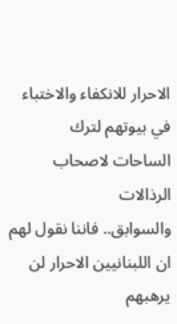الاحرار للانكفاء والاختباء في بيوتهم لترك الساحات لاصحاب الرذالات
والسوابق.. فاننا نقول لهم ان اللبنانيين الاحرار لن يرهبهم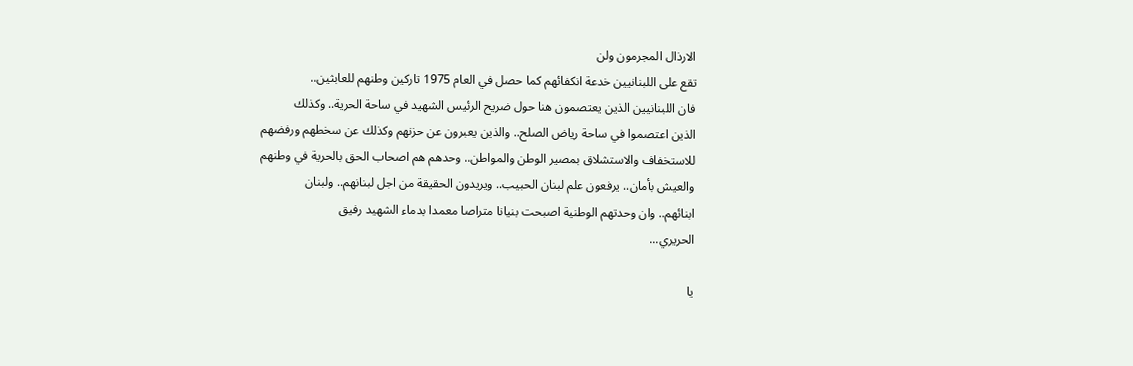الارذال المجرمون ولن
تقع على اللبنانيين خدعة انكفائهم كما حصل في العام 1975 تاركين وطنهم للعابثين..
فان اللبنانيين الذين يعتصمون هنا حول ضريح الرئيس الشهيد في ساحة الحرية.. وكذلك
الذين اعتصموا في ساحة رياض الصلح.. والذين يعبرون عن حزنهم وكذلك عن سخطهم ورفضهم
للاستخفاف والاستشلاق بمصير الوطن والمواطن.. وحدهم هم اصحاب الحق بالحرية في وطنهم
والعيش بأمان.. يرفعون علم لبنان الحبيب.. ويريدون الحقيقة من اجل لبنانهم.. ولبنان
ابنائهم.. وان وحدتهم الوطنية اصبحت بنيانا متراصا معمدا بدماء الشهيد رفيق
الحريري...

يا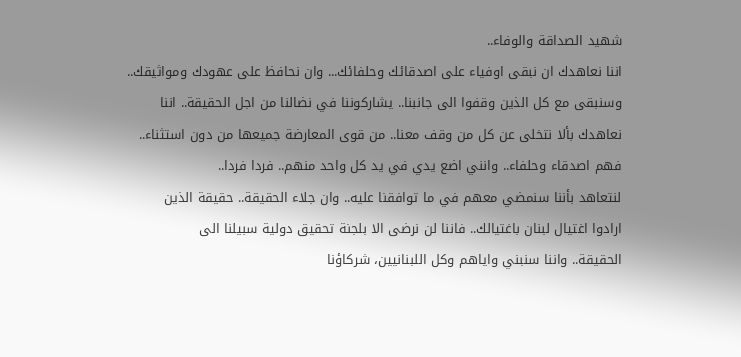شهيد الصداقة والوفاء..
اننا نعاهدك ان نبقى اوفياء على اصدقائك وحلفائك... وان نحافظ على عهودك ومواثيقك..
وسنبقى مع كل الذين وقفوا الى جانبنا.. يشاركوننا في نضالنا من اجل الحقيقة.. اننا
نعاهدك بألا نتخلى عن كل من وقف معنا.. من قوى المعارضة جميعها من دون استثناء..
فهم اصدقاء وحلفاء.. وانني اضع يدي في يد كل واحد منهم.. فردا فردا..
لنتعاهد بأننا سنمضي معهم في ما توافقنا عليه.. وان جلاء الحقيقة.. حقيقة الذين
ارادوا اغتيال لبنان باغتيالك.. فاننا لن نرضى الا بلجنة تحقيق دولية سبيلنا الى
الحقيقة.. واننا سنبني واياهم وكل اللبنانيين، شركاؤنا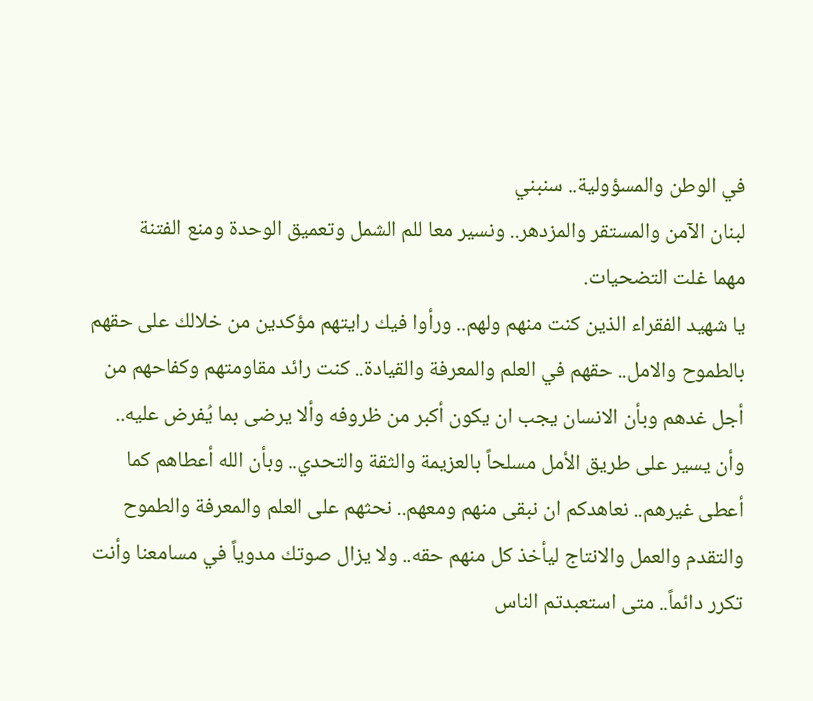في الوطن والمسؤولية.. سنبني
لبنان الآمن والمستقر والمزدهر.. ونسير معا للم الشمل وتعميق الوحدة ومنع الفتنة
مهما غلت التضحيات.
يا شهيد الفقراء الذين كنت منهم ولهم.. ورأوا فيك رايتهم مؤكدين من خلالك على حقهم
بالطموح والامل.. حقهم في العلم والمعرفة والقيادة.. كنت رائد مقاومتهم وكفاحهم من
أجل غدهم وبأن الانسان يجب ان يكون أكبر من ظروفه وألا يرضى بما يُفرض عليه..
وأن يسير على طريق الأمل مسلحاً بالعزيمة والثقة والتحدي.. وبأن الله أعطاهم كما
أعطى غيرهم.. نعاهدكم ان نبقى منهم ومعهم.. نحثهم على العلم والمعرفة والطموح
والتقدم والعمل والانتاج ليأخذ كل منهم حقه.. ولا يزال صوتك مدوياً في مسامعنا وأنت
تكرر دائماً.. متى استعبدتم الناس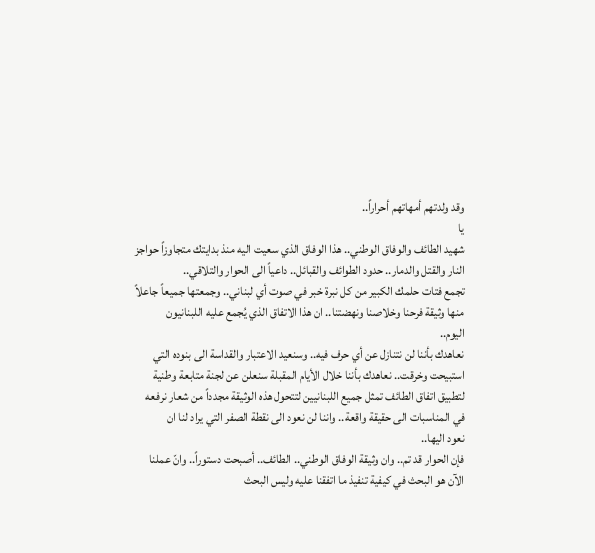وقد ولدتهم أمهاتهم أحراراً..
يا
شهيد الطائف والوفاق الوطني.. هذا الوفاق الذي سعيت اليه منذ بدايتك متجاوزاً حواجز
النار والقتل والدمار.. حدود الطوائف والقبائل.. داعياً الى الحوار والتلاقي..
تجمع فتات حلمك الكبير من كل نبرة خبر في صوت أي لبناني.. وجمعتها جميعاً جاعلاً
منها وثيقة فرحنا وخلاصنا ونهضتنا.. ان هذا الاتفاق الذي يُجمع عليه اللبنانيون
اليوم..
نعاهدك بأننا لن نتنازل عن أي حرف فيه.. وسنعيد الاعتبار والقداسة الى بنوده التي
استبيحت وخرقت.. نعاهدك بأننا خلال الأيام المقبلة سنعلن عن لجنة متابعة وطنية
لتطبيق اتفاق الطائف تمثل جميع اللبنانيين لتتحول هذه الوثيقة مجدداً من شعار نرفعه
في المناسبات الى حقيقة واقعة.. واننا لن نعود الى نقطة الصفر التي يراد لنا ان
نعود اليها..
فإن الحوار قد تم.. وان وثيقة الوفاق الوطني.. الطائف.. أصبحت دستوراً.. وانّ عملنا
الآن هو البحث في كيفية تنفيذ ما اتفقنا عليه وليس البحث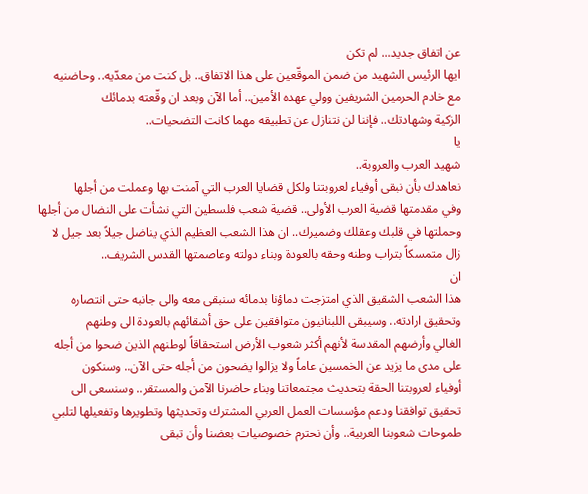عن اتفاق جديد... لم تكن
ايها الرئيس الشهيد من ضمن الموقّعين على هذا الاتفاق.. بل كنت من معدّيه.. وحاضنيه
مع خادم الحرمين الشريفين وولي عهده الأمين.. أما الآن وبعد ان وقّعته بدمائك
الزكية وشهادتك.. فإننا لن نتنازل عن تطبيقه مهما كانت التضحيات..
يا
شهيد العرب والعروبة..
نعاهدك بأن نبقى أوفياء لعروبتنا ولكل قضايا العرب التي آمنت بها وعملت من أجلها
وفي مقدمتها قضية العرب الأولى.. قضية شعب فلسطين التي نشأت على النضال من أجلها
وحملتها في قلبك وعقلك وضميرك.. ان هذا الشعب العظيم الذي يناضل جيلاً بعد جيل لا
زال متمسكاً بتراب وطنه وحقه بالعودة وبناء دولته وعاصمتها القدس الشريف..
ان
هذا الشعب الشقيق الذي امتزجت دماؤنا بدمائه سنبقى معه والى جانبه حتى انتصاره
وتحقيق ارادته.. وسيبقى اللبنانيون متوافقين على حق أشقائهم بالعودة الى وطنهم
الغالي وأرضهم المقدسة لأنهم أكثر شعوب الأرض استحقاقاً لوطنهم الذين ضحوا من أجله
على مدى ما يزيد عن الخمسين عاماً ولا يزالوا يضحون من أجله حتى الآن.. وسنكون
أوفياء لعروبتنا الحقة بتحديث مجتمعاتنا وبناء حاضرنا الآمن والمستقر.. وسنسعى الى
تحقيق توافقنا ودعم مؤسسات العمل العربي المشترك وتحديثها وتطويرها وتفعيلها لتلبي
طموحات شعوبنا العربية.. وأن نحترم خصوصيات بعضنا وأن تبقى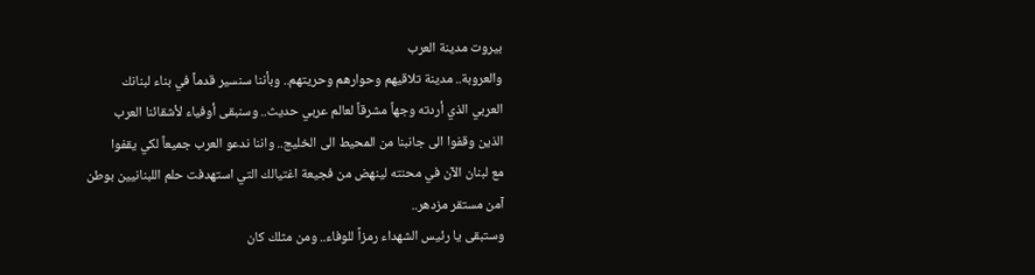بيروت مدينة العرب
والعروبة.. مدينة تلاقيهم وحوارهم وحريتهم.. وبأننا سنسير قدماً في بناء لبنانك
العربي الذي أردته وجهاً مشرقاً لعالم عربي حديث.. وسنبقى أوفياء لأشقائنا العرب
الذين وقفوا الى جانبنا من المحيط الى الخليج.. واننا ندعو العرب جميعاً لكي يقفوا
مع لبنان الآن في محنته لينهض من فجيعة اغتيالك التي استهدفت حلم اللبنانيين بوطن
آمن مستقر مزدهر..
وستبقى يا رئيس الشهداء رمزاً للوفاء.. ومن مثلك كان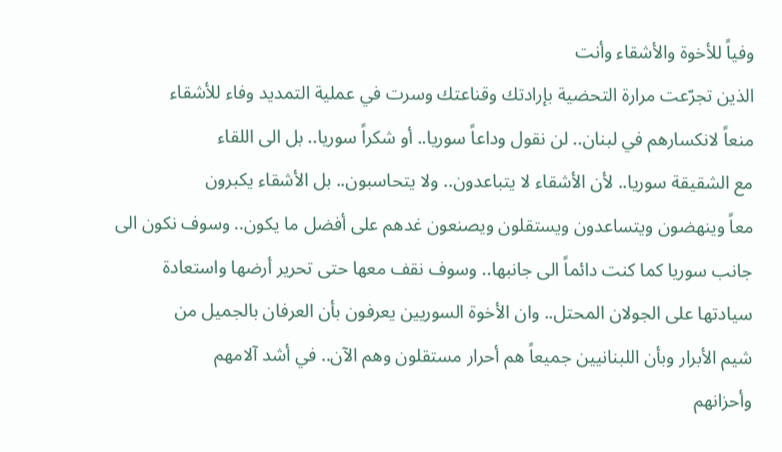وفياً للأخوة والأشقاء وأنت
الذين تجرّعت مرارة التحضية بإرادتك وقناعتك وسرت في عملية التمديد وفاء للأشقاء
منعاً لانكسارهم في لبنان.. لن نقول وداعاً سوريا.. أو شكراً سوريا.. بل الى اللقاء
مع الشقيقة سوريا.. لأن الأشقاء لا يتباعدون.. ولا يتحاسبون.. بل الأشقاء يكبرون
معاً وينهضون ويتساعدون ويستقلون ويصنعون غدهم على أفضل ما يكون.. وسوف نكون الى
جانب سوريا كما كنت دائماً الى جانبها.. وسوف نقف معها حتى تحرير أرضها واستعادة
سيادتها على الجولان المحتل.. وان الأخوة السوريين يعرفون بأن العرفان بالجميل من
شيم الأبرار وبأن اللبنانيين جميعاً هم أحرار مستقلون وهم الآن.. في أشد آلامهم
وأحزانهم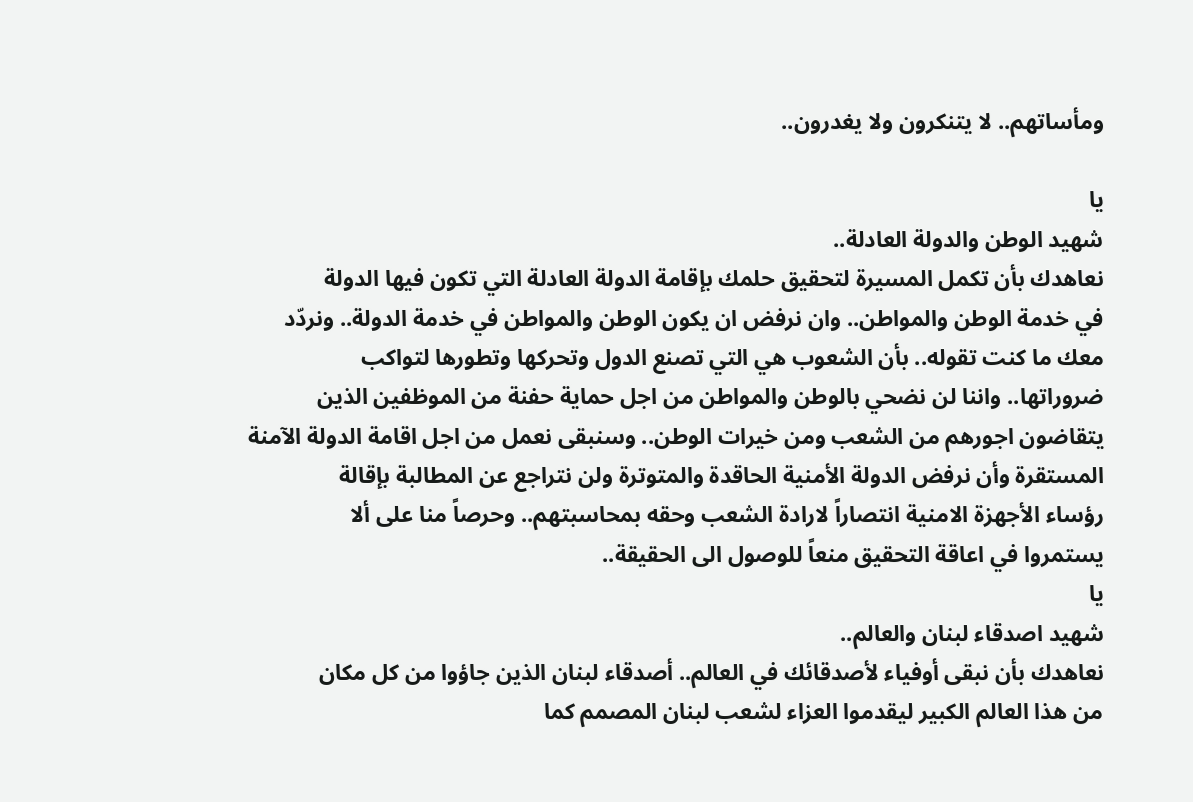ومأساتهم.. لا يتنكرون ولا يغدرون..

يا
شهيد الوطن والدولة العادلة..
نعاهدك بأن تكمل المسيرة لتحقيق حلمك بإقامة الدولة العادلة التي تكون فيها الدولة
في خدمة الوطن والمواطن.. وان نرفض ان يكون الوطن والمواطن في خدمة الدولة.. ونردّد
معك ما كنت تقوله.. بأن الشعوب هي التي تصنع الدول وتحركها وتطورها لتواكب
ضروراتها.. واننا لن نضحي بالوطن والمواطن من اجل حماية حفنة من الموظفين الذين
يتقاضون اجورهم من الشعب ومن خيرات الوطن.. وسنبقى نعمل من اجل اقامة الدولة الآمنة
المستقرة وأن نرفض الدولة الأمنية الحاقدة والمتوترة ولن نتراجع عن المطالبة بإقالة
رؤساء الأجهزة الامنية انتصاراً لارادة الشعب وحقه بمحاسبتهم.. وحرصاً منا على ألا
يستمروا في اعاقة التحقيق منعاً للوصول الى الحقيقة..
يا
شهيد اصدقاء لبنان والعالم..
نعاهدك بأن نبقى أوفياء لأصدقائك في العالم.. أصدقاء لبنان الذين جاؤوا من كل مكان
من هذا العالم الكبير ليقدموا العزاء لشعب لبنان المصمم كما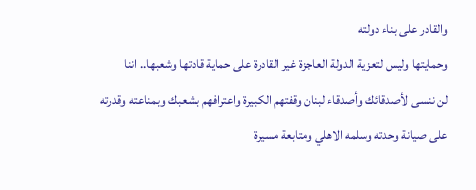والقادر على بناء دولته
وحمايتها وليس لتعزية الدولة العاجزة غير القادرة على حماية قادتها وشعبها.. اننا
لن ننسى لأصدقائك وأصدقاء لبنان وقفتهم الكبيرة واعترافهم بشعبك وبمناعته وقدرته
على صيانة وحدته وسلمه الاهلي ومتابعة مسيرة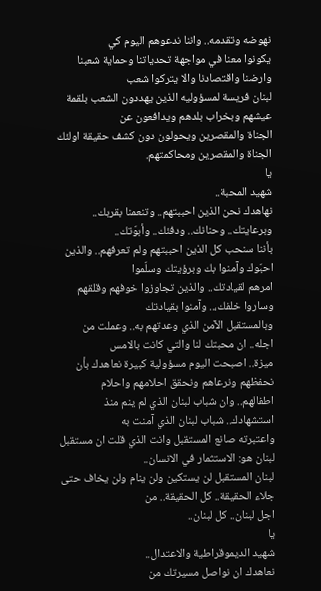نهوضه وتقدمه.. واننا ندعوهم اليوم كي
يكونوا معنا في مواجهة تحدياتنا وحماية شعبنا وارضنا واقتصادنا والا يتركوا شعب
لبنان فريسة لمسؤوليه الذين يهددون الشعب بلقمة عيشهم وبخراب بلدهم ويدافعون عن
الجناة والمقصرين ويحولون دون كشف حقيقة اولئك الجناة والمقصرين ومحاكمتهم.
يا
شهيد المحبة..
نهاهدك نحن الذين احببتهم.. وتنعمنا بقربك.. وبرعايتك.. وحنانك.. ودفئك.. وأبوّتك..
بأننا سنحب كل الذين احببتهم ولم تعرفهم.. والذين احبّوك وآمنوا بك وبرؤيتك وسلّموا
امرهم لقيادتك.. والذين تجاوزوا خوفهم وقلقهم وساروا خلفك،.. وآمنوا بقيادتك
وبالمستقبل الآمن الذي وعدتهم به.. وعملت من اجله.. ان محبتك لنا والتي كانت بالامس
ميزة.. اصبحت اليوم مسؤولية كبيرة نعاهدك بأن نحفظهم ونرعاهم ونحقق احلامهم واحلام
اطفالهم.. وان شباب لبنان الذي لم ينم منذ استشهادك.. شباب لبنان الذي آمنت به
واعتبرته صانع المستقبل وانت الذي قلت ان مستقبل لبنان هو: الاستثمار في الانسان..
لبنان المستقبل لن يستكين ولن ينام ولن يخاف حتى جلاء الحقيقة.. كل الحقيقة.. من
اجل لبنان.. كل لبنان..
يا
شهيد الديموقراطية والاعتدال..
نعاهدك ان نواصل مسيرتك من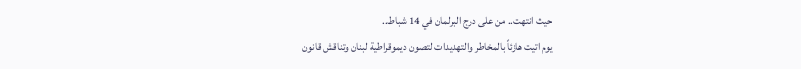حيث انتهت.. من على درج البرلمان في 14 شباط..
يوم اتيت هازئاً بالمخاطر والتهديدات لتصون ديموقراطية لبنان وتناقش قانون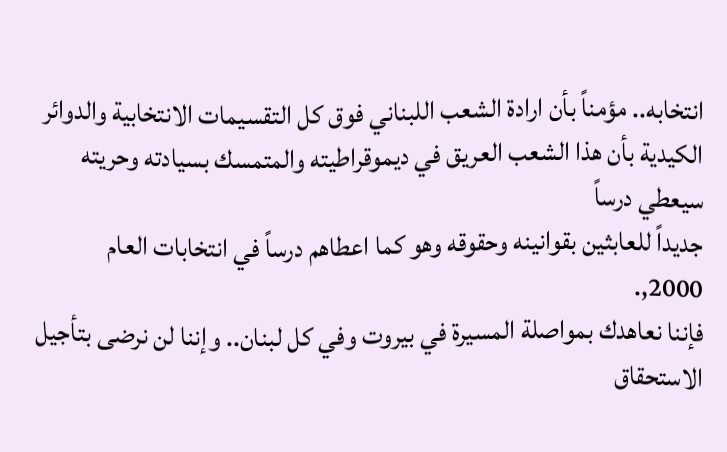انتخابه.. مؤمناً بأن ارادة الشعب اللبناني فوق كل التقسيمات الانتخابية والدوائر
الكيدية بأن هذا الشعب العريق في ديموقراطيته والمتمسك بسيادته وحريته سيعطي درساً
جديداً للعابثين بقوانينه وحقوقه وهو كما اعطاهم درساً في انتخابات العام 2000,.
فإننا نعاهدك بمواصلة المسيرة في بيروت وفي كل لبنان.. وإننا لن نرضى بتأجيل
الاستحقاق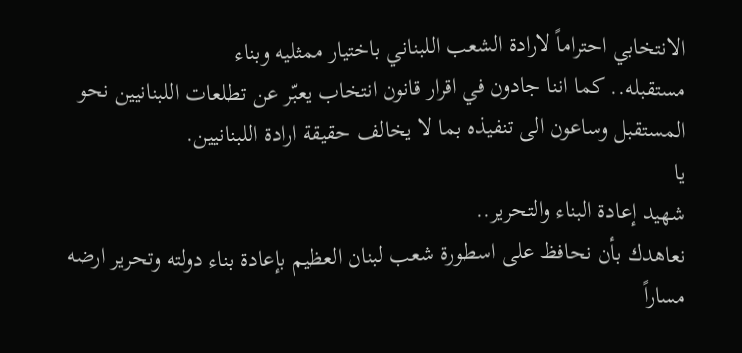الانتخابي احتراماً لارادة الشعب اللبناني باختيار ممثليه وبناء
مستقبله.. كما اننا جادون في اقرار قانون انتخاب يعبّر عن تطلعات اللبنانيين نحو
المستقبل وساعون الى تنفيذه بما لا يخالف حقيقة ارادة اللبنانيين.
يا
شهيد إعادة البناء والتحرير..
نعاهدك بأن نحافظ على اسطورة شعب لبنان العظيم بإعادة بناء دولته وتحرير ارضه
مساراً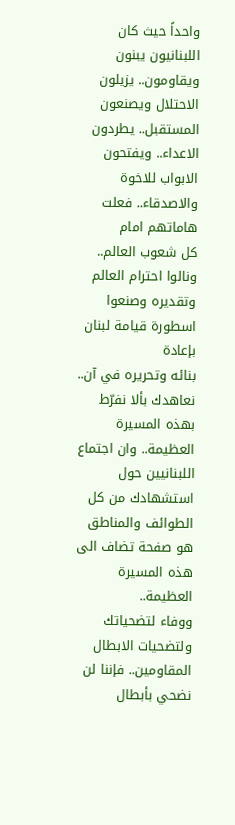واحداً حيث كان اللبنانيون يبنون ويقاومون.. يزيلون الاحتلال ويصنعون
المستقبل.. يطردون الاعداء.. ويفتحون الابواب للاخوة والاصدقاء.. فعلت هاماتهم امام
كل شعوب العالم.. ونالوا احترام العالم وتقديره وصنعوا اسطورة قيامة لبنان بإعادة
بنائه وتحريره في آن.. نعاهدك بألا نفرّط بهذه المسيرة العظيمة.. وان اجتماع
اللبنانيين حول استشهادك من كل الطوائف والمناطق هو صفحة تضاف الى هذه المسيرة
العظيمة..
ووفاء لتضحياتك ولتضحيات الابطال المقاومين.. فإننا لن نضحي بأبطال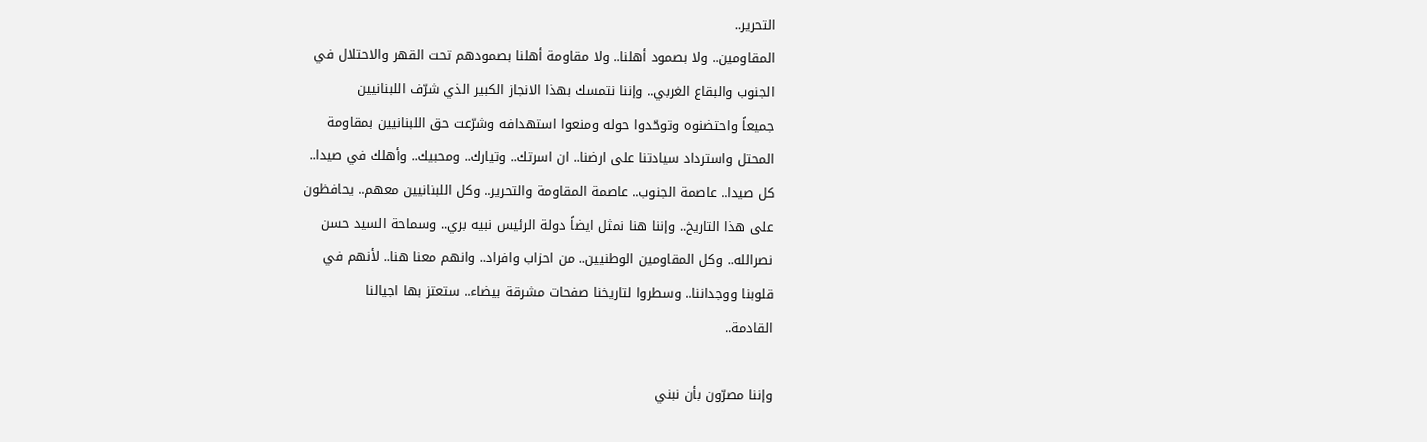التحرير..
المقاومين.. ولا بصمود أهلنا.. ولا مقاومة أهلنا بصمودهم تحت القهر والاحتلال في
الجنوب والبقاع الغربي.. وإننا نتمسك بهذا الانجاز الكبير الذي شرّف اللبنانيين
جميعاً واحتضنوه وتوحّدوا حوله ومنعوا استهدافه وشرّعت حق اللبنانيين بمقاومة
المحتل واسترداد سيادتنا على ارضنا.. ان اسرتك.. وتيارك.. ومحبيك.. وأهلك في صيدا..
كل صيدا.. عاصمة الجنوب.. عاصمة المقاومة والتحرير.. وكل اللبنانيين معهم.. يحافظون
على هذا التاريخ.. وإننا هنا نمثل ايضاً دولة الرئيس نبيه بري.. وسماحة السيد حسن
نصرالله.. وكل المقاومين الوطنيين.. من احزاب وافراد.. وانهم معنا هنا.. لأنهم في
قلوبنا ووجداننا.. وسطروا لتاريخنا صفحات مشرقة بيضاء.. ستعتز بها اجيالنا
القادمة..

وإننا مصرّون بأن نبني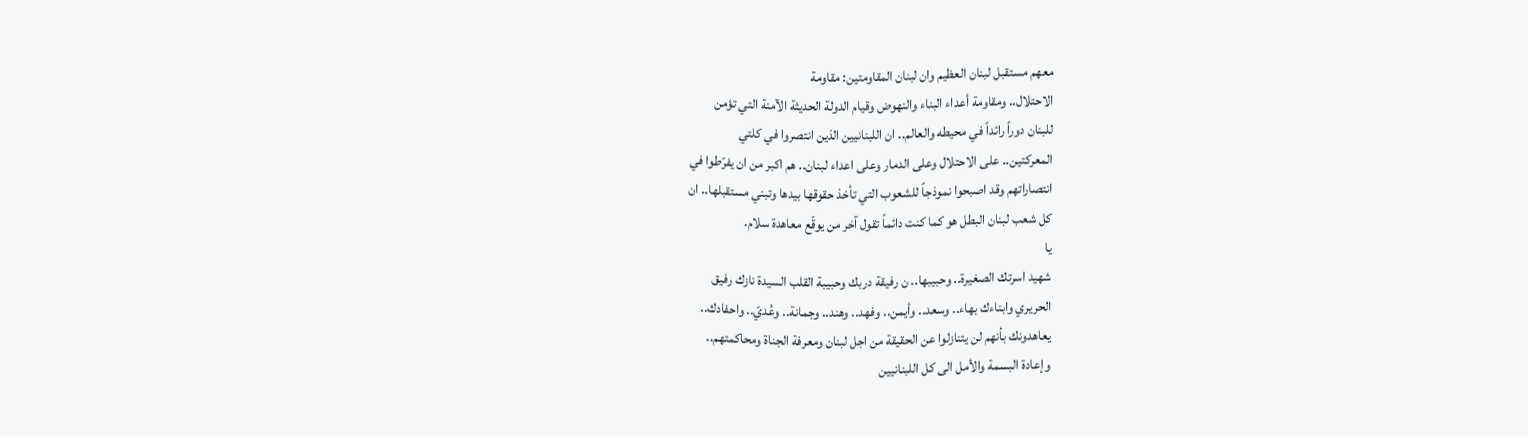معهم مستقبل لبنان العظيم وان لبنان المقاومتين: مقاومة
الاحتلال.. ومقاومة أعداء البناء والنهوض وقيام الدولة الحديثة الآمنة التي تؤمن
للبنان دوراً رائداً في محيطه والعالم.. ان اللبنانيين الذين انتصروا في كلتي
المعركتين.. على الاحتلال وعلى الدمار وعلى اعداء لبنان.. هم اكبر من ان يفرّطوا في
انتصاراتهم وقد اصبحوا نموذجاً للشعوب التي تأخذ حقوقها بيدها وتبني مستقبلها.. ان
كل شعب لبنان البطل هو كما كنت دائماً تقول آخر من يوقّع معاهدة سلام.
يا
شهيد اسرتك الصغيرة.. وحبيبها.. ن رفيقة دربك وحبيبة القلب السيدة نازك رفيق
الحريري وابناءك بهاء.. وسعد.. وأيمن.. وفهد.. وهند.. وجمانة.. وعُديّ.. واحفادك..
يعاهدونك بأنهم لن يتنازلوا عن الحقيقة من اجل لبنان ومعرفة الجناة ومحاكمتهم..
وإعادة البسمة والأمل الى كل اللبنانيين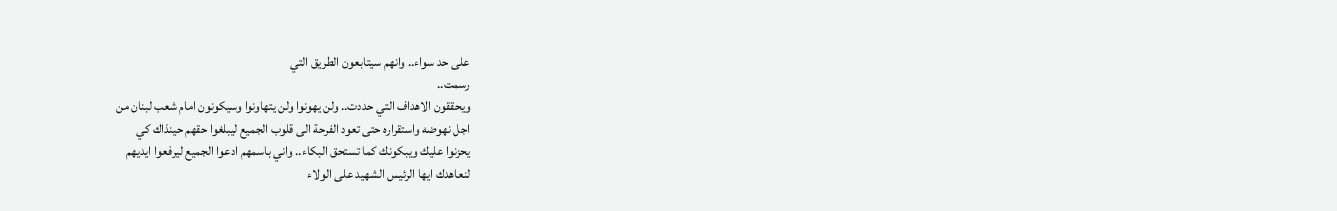على حد سواء.. وانهم سيتابعون الطريق التي
رسمت..
ويحققون الاهداف التي حددت.. ولن يهونوا ولن يتهاونوا وسيكونون امام شعب لبنان من
اجل نهوضه واستقراره حتى تعود الفرحة الى قلوب الجميع ليبلغوا حقهم حينذاك كي
يحزنوا عليك ويبكونك كما تستحق البكاء.. واني باسمهم ادعوا الجميع ليرفعوا ايديهم
لنعاهدك ايها الرئيس الشهيد على الولاء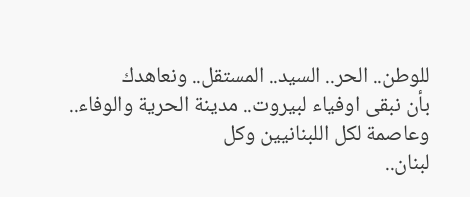للوطن.. الحر.. السيد.. المستقل.. ونعاهدك
بأن نبقى اوفياء لبيروت.. مدينة الحرية والوفاء.. وعاصمة لكل اللبنانيين وكل
لبنان..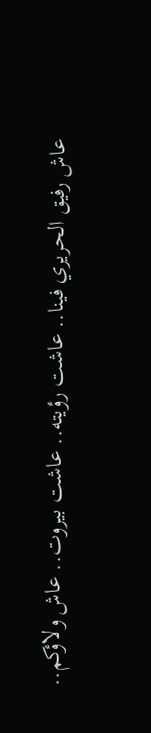عاش رفيق الحريري فينا.. عاشت رؤيته.. عاشت بيروت.. عاش ولاؤكم..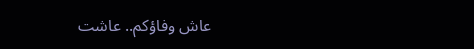عاش وفاؤكم.. عاشت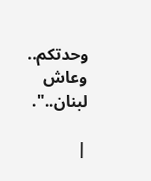وحدتكم.. وعاش لبنان..".

|